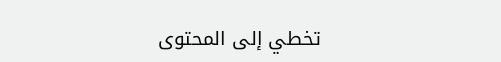تخطي إلى المحتوى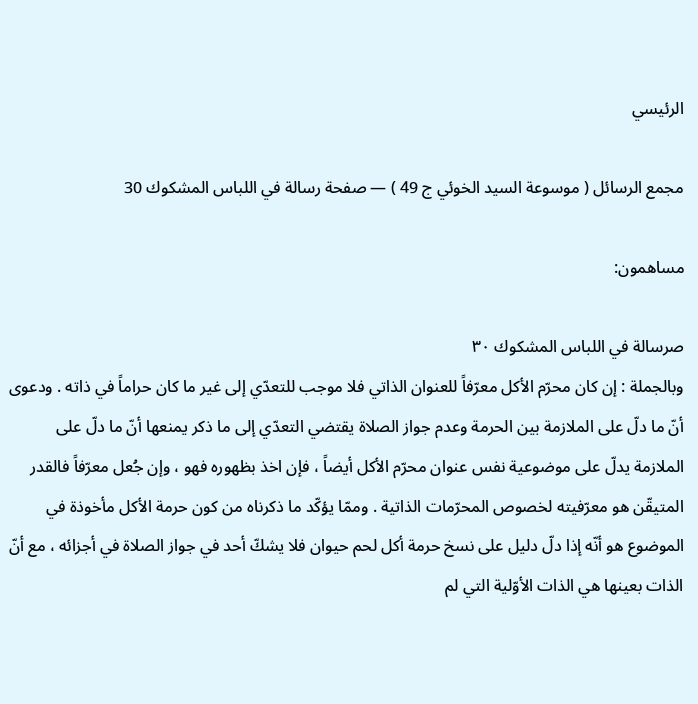الرئيسي

مجمع الرسائل ( موسوعة السيد الخوئي ج 49 ) — صفحة رسالة في اللباس المشكوك 30

مساهمون:

صرسالة في اللباس المشكوك ٣٠
وبالجملة : إن كان محرّم الأكل معرّفاً للعنوان الذاتي فلا موجب للتعدّي إلى غير ما كان حراماً في ذاته . ودعوى أنّ ما دلّ على الملازمة بين الحرمة وعدم جواز الصلاة يقتضي التعدّي إلى ما ذكر يمنعها أنّ ما دلّ على الملازمة يدلّ على موضوعية نفس عنوان محرّم الأكل أيضاً ، فإن اخذ بظهوره فهو ، وإن جُعل معرّفاً فالقدر المتيقّن هو معرّفيته لخصوص المحرّمات الذاتية . وممّا يؤكّد ما ذكرناه من كون حرمة الأكل مأخوذة في الموضوع هو أنّه إذا دلّ دليل على نسخ حرمة أكل لحم حيوان فلا يشكّ أحد في جواز الصلاة في أجزائه ، مع أنّ الذات بعينها هي الذات الأوّلية التي لم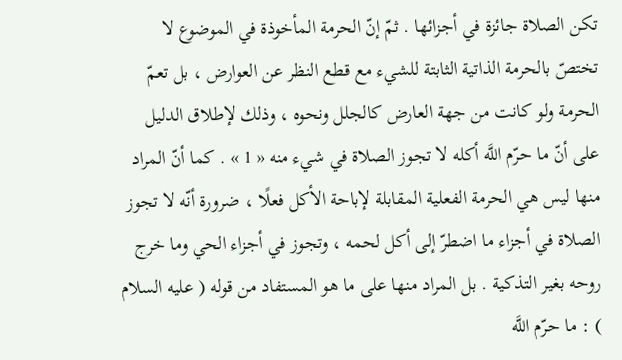تكن الصلاة جائزة في أجزائها . ثمّ إنّ الحرمة المأخوذة في الموضوع لا تختصّ بالحرمة الذاتية الثابتة للشيء مع قطع النظر عن العوارض ، بل تعمّ الحرمة ولو كانت من جهة العارض كالجلل ونحوه ، وذلك لإطلاق الدليل على أنّ ما حرّم اللَّه أكله لا تجوز الصلاة في شيء منه « 1 » . كما أنّ المراد منها ليس هي الحرمة الفعلية المقابلة لإباحة الأكل فعلًا ، ضرورة أنّه لا تجوز الصلاة في أجزاء ما اضطرّ إلى أكل لحمه ، وتجوز في أجزاء الحي وما خرج روحه بغير التذكية . بل المراد منها على ما هو المستفاد من قوله ( عليه السلام ) : ما حرّم اللَّه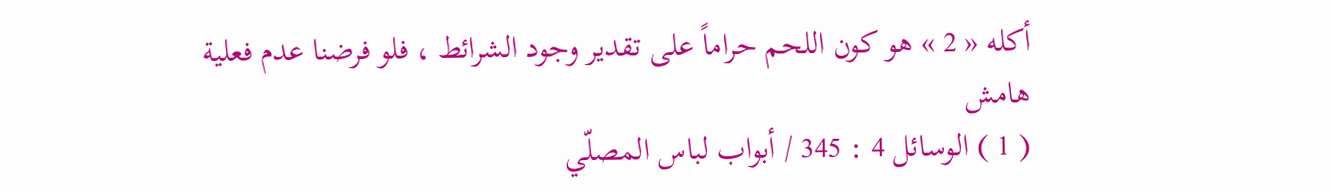أكله « 2 » هو كون اللحم حراماً على تقدير وجود الشرائط ، فلو فرضنا عدم فعلية
هامش
( 1 ) الوسائل 4 : 345 / أبواب لباس المصلّي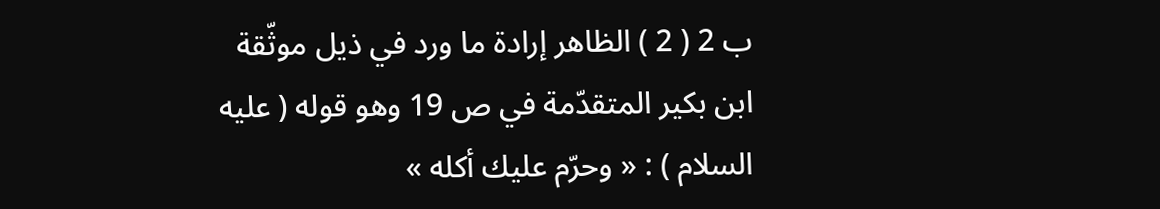ب 2 ( 2 ) الظاهر إرادة ما ورد في ذيل موثّقة ابن بكير المتقدّمة في ص 19 وهو قوله ( عليه السلام ) : « وحرّم عليك أكله »